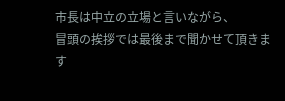市長は中立の立場と言いながら、
冒頭の挨拶では最後まで聞かせて頂きます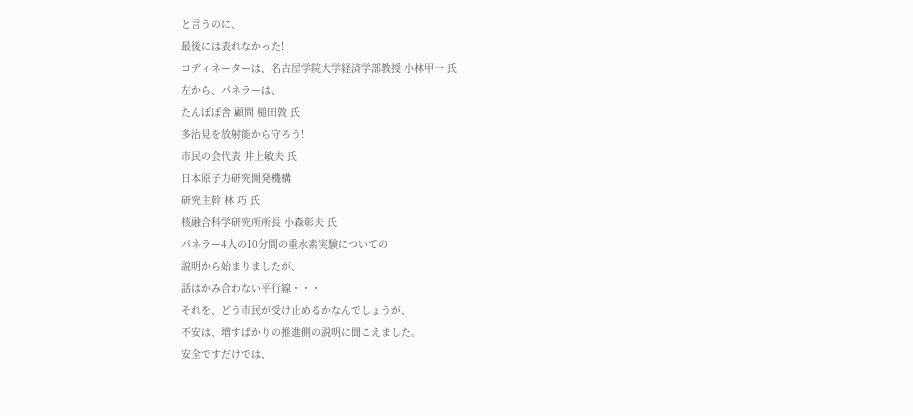と言うのに、
最後には表れなかった!
コディネーターは、名古屋学院大学経済学部教授 小林甲一 氏
左から、パネラーは、
たんぽぽ舎 顧問 槌田敦 氏
多治見を放射能から守ろう!
市民の会代表 井上敏夫 氏
日本原子力研究開発機構
研究主幹 林 巧 氏
核融合科学研究所所長 小森彰夫 氏
パネラー4人の10分間の重水素実験についての
説明から始まりましたが、
話はかみ合わない平行線・・・
それを、どう市民が受け止めるかなんでしょうが、
不安は、増すばかりの推進側の説明に聞こえました。
安全ですだけでは、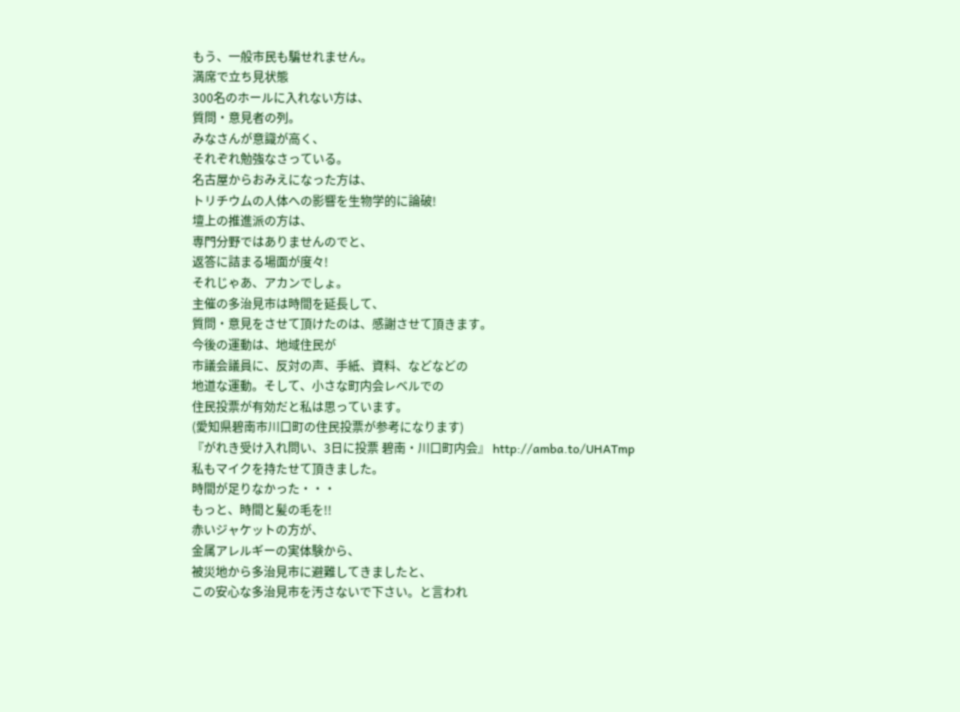もう、一般市民も騙せれません。
満席で立ち見状態
300名のホールに入れない方は、
質問・意見者の列。
みなさんが意識が高く、
それぞれ勉強なさっている。
名古屋からおみえになった方は、
トリチウムの人体への影響を生物学的に論破!
壇上の推進派の方は、
専門分野ではありませんのでと、
返答に詰まる場面が度々!
それじゃあ、アカンでしょ。
主催の多治見市は時間を延長して、
質問・意見をさせて頂けたのは、感謝させて頂きます。
今後の運動は、地域住民が
市議会議員に、反対の声、手紙、資料、などなどの
地道な運動。そして、小さな町内会レベルでの
住民投票が有効だと私は思っています。
(愛知県碧南市川口町の住民投票が参考になります)
『がれき受け入れ問い、3日に投票 碧南・川口町内会』 http://amba.to/UHATmp
私もマイクを持たせて頂きました。
時間が足りなかった・・・
もっと、時間と髪の毛を!!
赤いジャケットの方が、
金属アレルギーの実体験から、
被災地から多治見市に避難してきましたと、
この安心な多治見市を汚さないで下さい。と言われ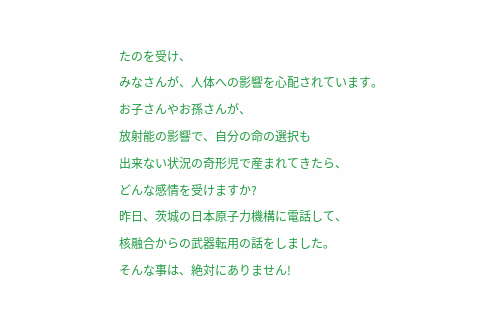たのを受け、
みなさんが、人体への影響を心配されています。
お子さんやお孫さんが、
放射能の影響で、自分の命の選択も
出来ない状況の奇形児で産まれてきたら、
どんな感情を受けますか?
昨日、茨城の日本原子力機構に電話して、
核融合からの武器転用の話をしました。
そんな事は、絶対にありません!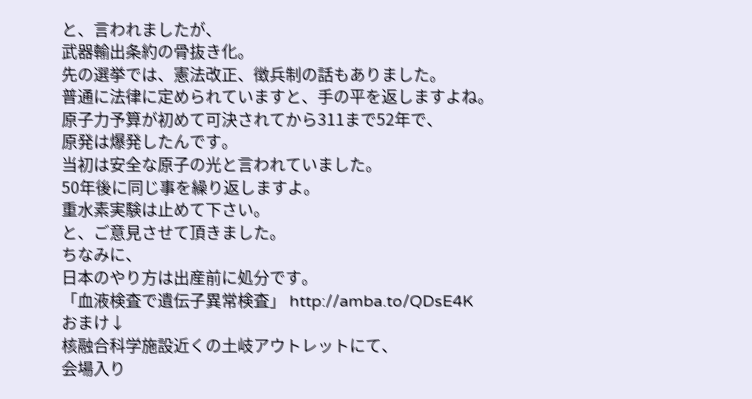と、言われましたが、
武器輸出条約の骨抜き化。
先の選挙では、憲法改正、徴兵制の話もありました。
普通に法律に定められていますと、手の平を返しますよね。
原子力予算が初めて可決されてから311まで52年で、
原発は爆発したんです。
当初は安全な原子の光と言われていました。
50年後に同じ事を繰り返しますよ。
重水素実験は止めて下さい。
と、ご意見させて頂きました。
ちなみに、
日本のやり方は出産前に処分です。
「血液検査で遺伝子異常検査」 http://amba.to/QDsE4K
おまけ↓
核融合科学施設近くの土岐アウトレットにて、
会場入り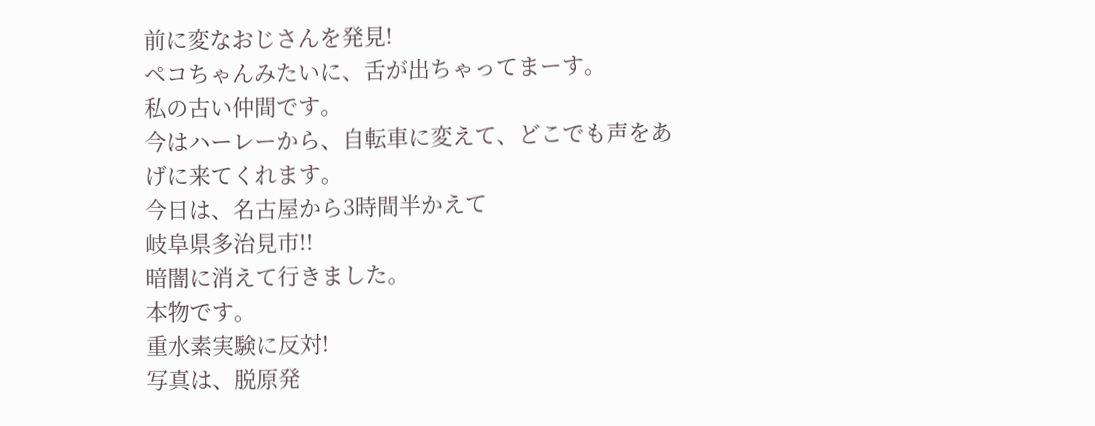前に変なおじさんを発見!
ペコちゃんみたいに、舌が出ちゃってまーす。
私の古い仲間です。
今はハーレーから、自転車に変えて、どこでも声をあげに来てくれます。
今日は、名古屋から3時間半かえて
岐阜県多治見市!!
暗闇に消えて行きました。
本物です。
重水素実験に反対!
写真は、脱原発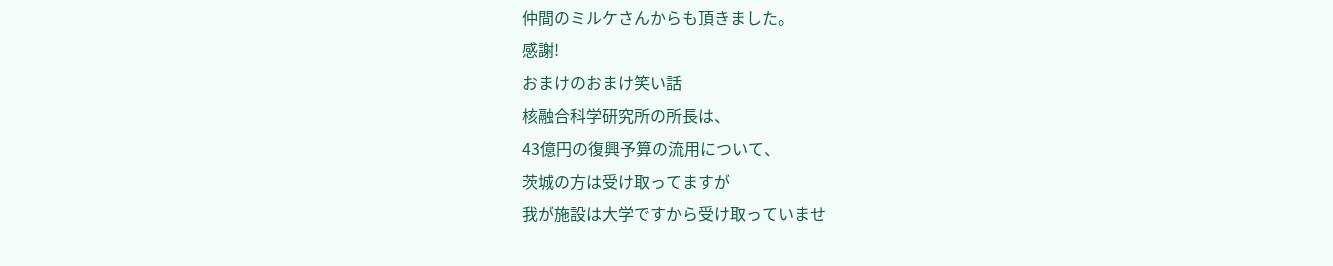仲間のミルケさんからも頂きました。
感謝!
おまけのおまけ笑い話
核融合科学研究所の所長は、
43億円の復興予算の流用について、
茨城の方は受け取ってますが
我が施設は大学ですから受け取っていませ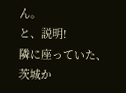ん。
と、説明!
隣に座っていた、
茨城か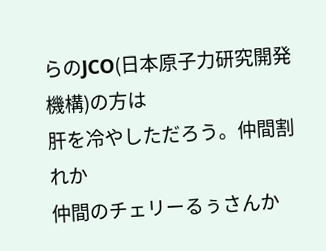らのJCO(日本原子力研究開発機構)の方は
肝を冷やしただろう。仲間割れか
仲間のチェリーるぅさんか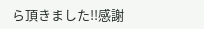ら頂きました!!感謝